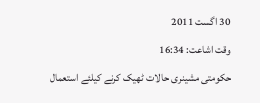30 اگست 2011
وقت اشاعت: 16:34
حکومتی مشینری حالات ٹھیک کرنے کیلئے استعمال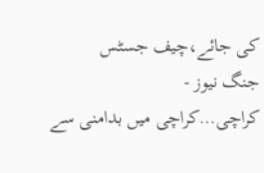کی جائے،چیف جسٹس
جنگ نیوز -
کراچی…کراچی میں بدامنی سے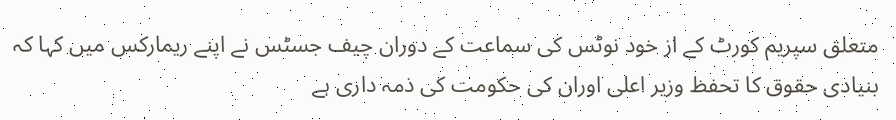متعلق سپریم کورٹ کے از خود نوٹس کی سماعت کے دوران چیف جسٹس نے اپنے ریمارکس میں کہا کہ بنیادی حقوق کا تحفظ وزیر اعلی اوران کی حکومت کی ذمہ داری ہے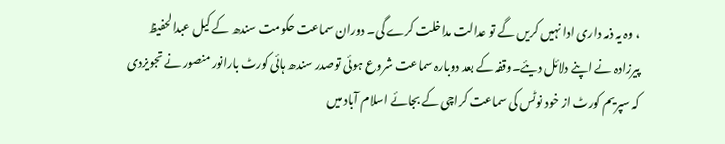، وہ یہ ذمہ داری ادا نہیں کریں گے تو عدالت مداخلت کرے گی۔ دوران سماعت حکومت سندھ کے کیل عبدالحفیظ پیرزادہ نے اپنے دلائل دیئے۔وقفہ کے بعد دوبارہ سماعت شروع ہوئی توصدر سندھ ہائی کورٹ بارانور منصور نے تجویزدی کہ سپریم کورٹ از خود نوٹس کی سماعت کراچی کے بجائے اسلام آباد میں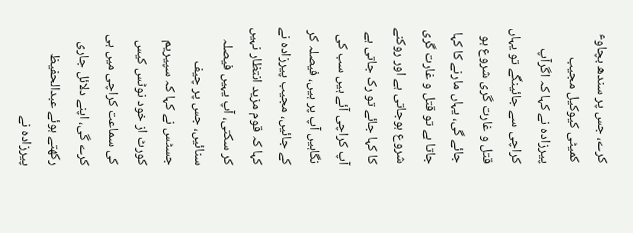کرے، جس پر سندھ بچاوٴ کمیٹی کیوکیل مجیب پیرزادہ نے کہا کہ اگرآپ کراچی سے جائینگے تو یہاں قتل و غارت گری شروع ہو جائے گی، یہاں مارنے کا کہا جاتا ہے تو قتل و غارت گری شروع ہوجاتی ہے اور روکنے کا کہا جائے تو رک جاتی ہے آپ کراچی آئے ہیں سب کی نگاہیں آپ پر ہیں، فیصلہ کر کے جائیں، مجیب پیرزادہ نے کہا کہ قوم مزید انتظار نہیں کر سکتی، آپ یہیں فیصلہ سنائیں، جس پر چیف جسٹس نے کہا کہ سپیریم کورٹ از خود نوٹس کیس کی سماعت کراچی میں ہی کرے گی، اپنے دلائل جاری رکھتے ہوئے عبدالحفیظ پیرزادہ نے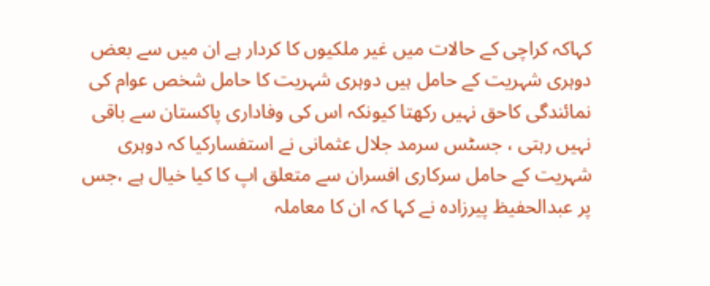کہاکہ کراچی کے حالات میں غیر ملکیوں کا کردار ہے ان میں سے بعض دوہری شہریت کے حامل ہیں دوہری شہریت کا حامل شخص عوام کی نمائندگی کاحق نہیں رکھتا کیونکہ اس کی وفاداری پاکستان سے باقی نہیں رہتی ، جسٹس سرمد جلال عثمانی نے استفسارکیا کہ دوہری شہریت کے حامل سرکاری افسران سے متعلق اپ کا کیا خیال ہے ،جس پر عبدالحفیظ پیرزادہ نے کہا کہ ان کا معاملہ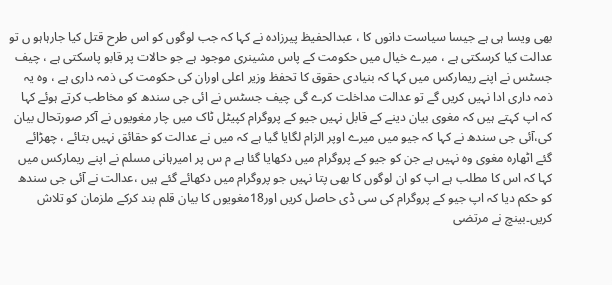بھی ویسا ہی ہے جیسا سیاست دانوں کا ، عبدالحفیظ پیرزادہ نے کہا کہ جب لوگوں کو اس طرح قتل کیا جارہاہو ں تو عدالت کیا کرسکتی ہے ، میرے خیال میں حکومت کے پاس مشینری موجود ہے جو حالات پر قابو پاسکتی ہے ، چیف جسٹس نے اپنے ریمارکس میں کہا کہ بنیادی حقوق کا تحفظ وزیر اعلی اوران کی حکومت کی ذمہ داری ہے ، وہ یہ ذمہ داری ادا نہیں کریں گے تو عدالت مداخلت کرے گی چیف جسٹس نے ائی جی سندھ کو مخاطب کرتے ہوئے کہا کہ اپ کہتے ہیں کہ مغوی بیان دینے کے قابل نہیں جیو کے پروگرام کپیٹل ٹاک میں چار مغویوں نے آکر صورتحال بیان کی،آئی جی سندھ نے کہا کہ جیو میں میرے اوپر الزام لگایا گیا ہے کہ میں نے عدالت کو حقائق نہیں بتائے ، چھڑائے گئے اٹھارہ مغوی وہ نہیں ہے جن کو جیو کے پروگرام میں دکھایا گئا ہے م س پر امیرہانی مسلم نے اپنے ریمارکس میں کہا کہ اس کا مطلب ہے اپ کو ان لوگوں کا بھی پتا نہیں جو پروگرام میں دکھائے گئے ہیں ،عدالت نے آئی جی سندھ کو حکم دیا کہ اپ جیو کے پروگرام کی سی ڈی حاصل کریں اور18مغویوں کا بیان قلم بند کرکے ملزمان کو تلاش کریں۔بینچ نے مرتضی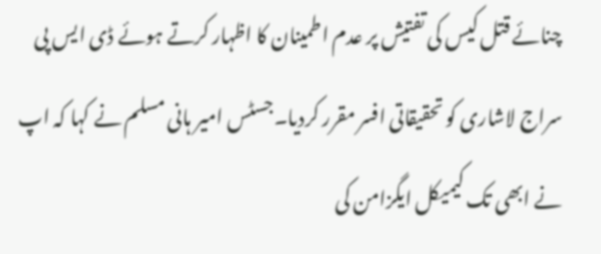چنائے قتل کیس کی تفتیش پر عدم اطمینان کا اظہار کرتے ہوئے ڈی ایس پی سراج لاشاری کو تحقیقاتی افسر مقرر کردیا۔جسٹس امیر ہانی مسلم نے کہا کہ اپ نے ابھی تک کیمیکل ایگزامن کی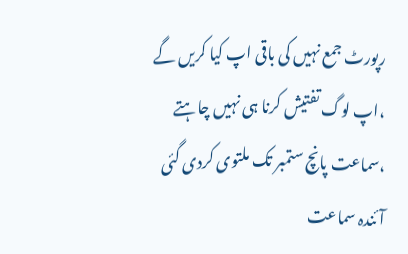رپورٹ جمع نہیں کی باقی اپ کیا کریں گے ،اپ لوگ تفتیش کرنا ہی نہیں چاہتے ،سماعت پانچ ستمبر تک ملتوی کردی گئی آئندہ سماعت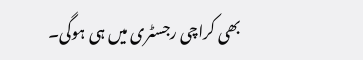بھی کراچی رجسٹری میں ہی ہوگی۔